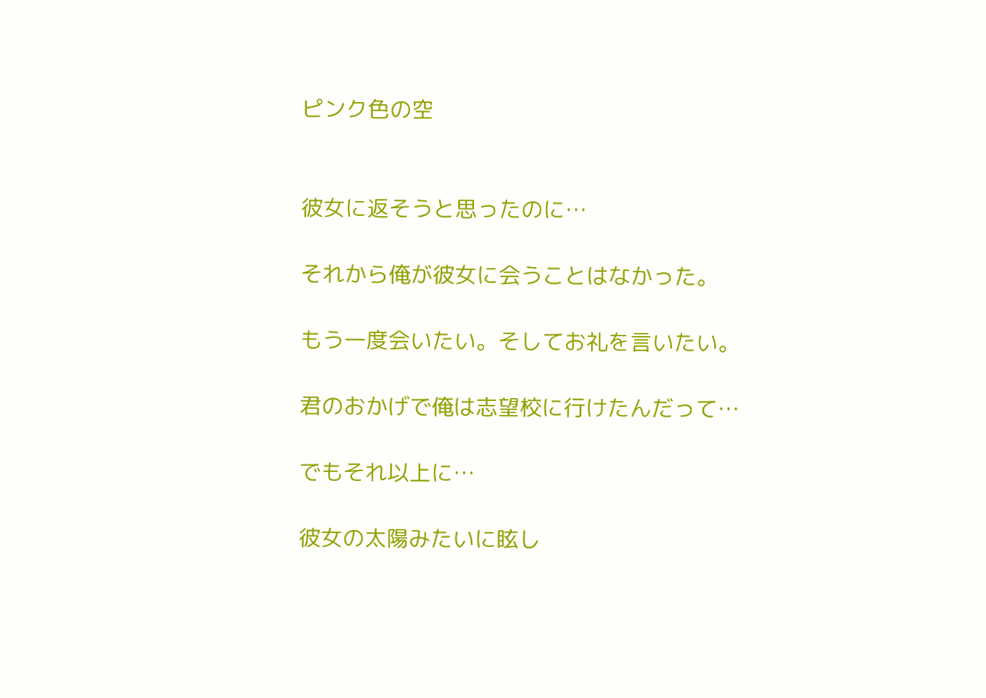ピンク色の空


彼女に返そうと思ったのに…

それから俺が彼女に会うことはなかった。

もう一度会いたい。そしてお礼を言いたい。

君のおかげで俺は志望校に行けたんだって…

でもそれ以上に…

彼女の太陽みたいに眩し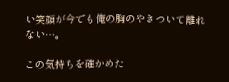い笑顔が今でも俺の胸のやきついて離れない…。

この気持ちを確かめた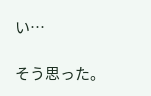い…

そう思った。